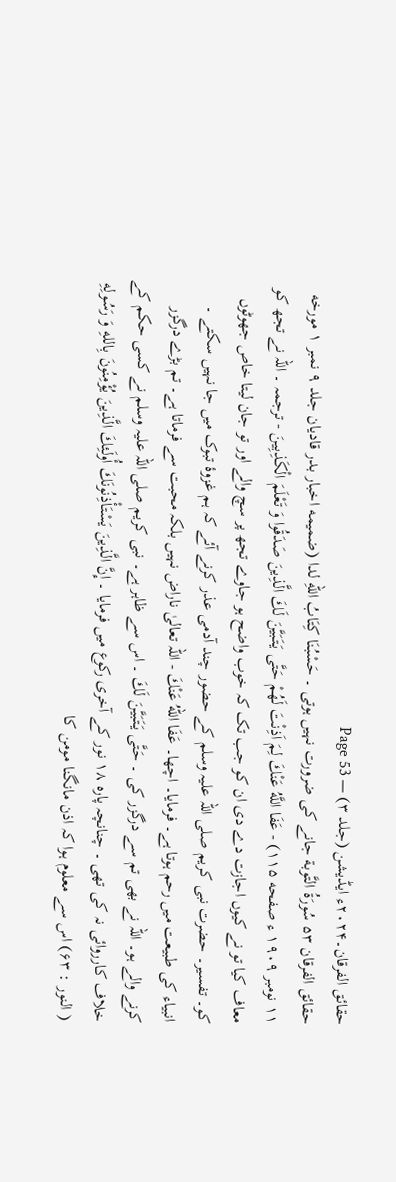حقائق الفرقان۔۲۰۲۴ء ایڈیشن (جلد ۳) — Page 53
حقائق الفرقان ۵۳ سُورَةُ التَّوبة جانے کی ضرورت نہیں ہوتی ۔ حَسْبُنَا كِتَابُ اللهِ لدا (ضمیمه اخبار بدر قادیان جلد ۹ نمبر ۱ مورخه ۱۱ نومبر ۱۹۰۹ ء صفحه ۱۱۵) - عَفَا اللَّهُ عَنْكَ لِمَ اَذِنْتَ لَهُمْ حَتَّى يَتَبَيَّنَ لَكَ الَّذِينَ صَدَقُوا وَ تَعْلَمَ الْكَذِبِينَ - ترجمہ ۔ اللہ نے تجھ کو معاف کیا تو نے کیوں اجازت دے دی ان کو جب تک کہ خوب واضح ہو جاوے تجھ پر سچ والے اور تو جان لیتا خاص جھوٹوں کو۔ تفسیر۔ حضرت نبی کریم صلی اللہ علیہ وسلم کے حضور چند آدمی عذر کرنے آئے کہ ہم غزوۂ تبوک میں جا نہیں سکتے ۔ انبیاء کی طبیعت میں رحم ہوتا ہے۔ فرمایا۔ اچھا۔ عَفَا اللهُ عَنْكَ - اللہ تعالیٰ ناراض نہیں بلکہ محبت سے فرماتا ہے۔ تم بڑے درگزر کرنے والے ہو۔ اللہ نے بھی تم سے درگزر کی ۔ حَتَّى يَتَبَيَّنَ لَكَ ۔ اس سے ظاہر ہے۔ نبی کریم صلی اللہ علیہ وسلم نے کسی حکم کے خلاف کارروائی نہ کی تھی ۔ چنانچہ پارہ ۱۸ نور کے آخری رکوع میں فرمایا ۔ إِنَّ الَّذِينَ يَسْتَأْذِنُونَكَ أُولَئِكَ الَّذِينَ يُؤْمِنُونَ بِاللهِ وَ رَسُولِهِ ( النور : ۶۳) اس سے معلوم ہوا کہ اذن مانگنا مومن کا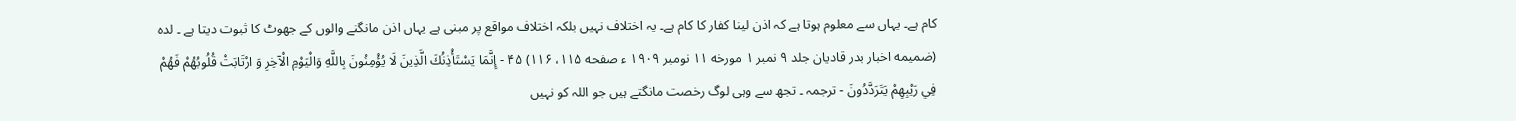کام ہے۔ یہاں سے معلوم ہوتا ہے کہ اذن لینا کفار کا کام ہے۔ یہ اختلاف نہیں بلکہ اختلاف مواقع پر مبنی ہے یہاں اذن مانگنے والوں کے جھوٹ کا ثبوت دیتا ہے ۔ لده (ضمیمه اخبار بدر قادیان جلد ۹ نمبر ۱ مورخه ۱۱ نومبر ۱۹۰۹ ء صفحه ۱۱۵، ۱۱۶) ۴۵ - إِنَّمَا يَسْتَأْذِنُكَ الَّذِينَ لَا يُؤْمِنُونَ بِاللَّهِ وَالْيَوْمِ الْآخِرِ وَ ارْتَابَتْ قُلُوبُهُمْ فَهُمْ فِي رَيْبِهِمْ يَتَرَدَّدُونَ - ترجمہ ۔ تجھ سے وہی لوگ رخصت مانگتے ہیں جو اللہ کو نہیں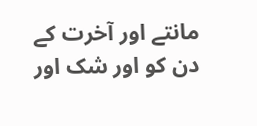مانتے اور آخرت کے دن کو اور شک اور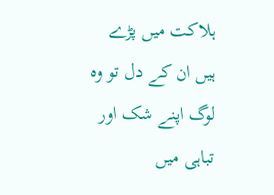ہلاکت میں پڑے ہیں ان کے دل تو وہ لوگ اپنے شک اور تباہی میں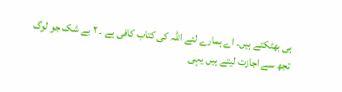ہی بھٹکتے ہیں۔ اے ہمارے لئے اللہ کی کتاب کافی ہے ۔ ۲ بے شک جو لوگ تجھ سے اجازت لیتے ہیں یہی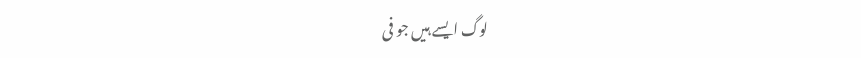لوگ ایسے ہیں جو فی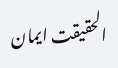الحقیقت ایمان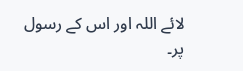لائے اللہ اور اس کے رسول پر۔